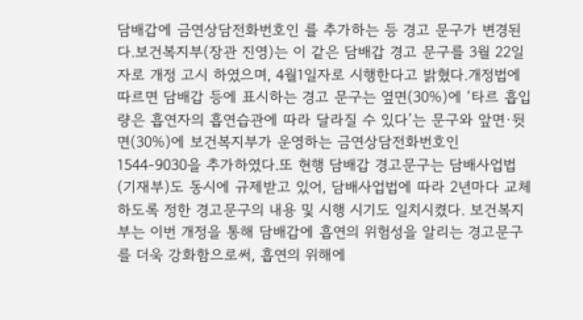담배갑에 금연상담전화번호인 를 추가하는 등 경고 문구가 변경된다.보건복지부(장관 진영)는 이 같은 담배갑 경고 문구를 3월 22일자로 개정 고시 하였으며, 4월1일자로 시행한다고 밝혔다.개정법에 따르면 담배갑 등에 표시하는 경고 문구는 옆면(30%)에 ‘타르 흡입량은 흡연자의 흡연습관에 따라 달라질 수 있다’는 문구와 앞면·뒷면(30%)에 보건복지부가 운영하는 금연상담전화번호인 1544-9030을 추가하였다.또 현행 담배갑 경고문구는 담배사업법(기재부)도 동시에 규제받고 있어, 담배사업법에 따라 2년마다 교체하도록 정한 경고문구의 내용 및 시행 시기도 일치시켰다. 보건복지부는 이번 개정을 통해 담배갑에 흡연의 위험성을 알리는 경고문구를 더욱 강화함으로써, 흡연의 위해에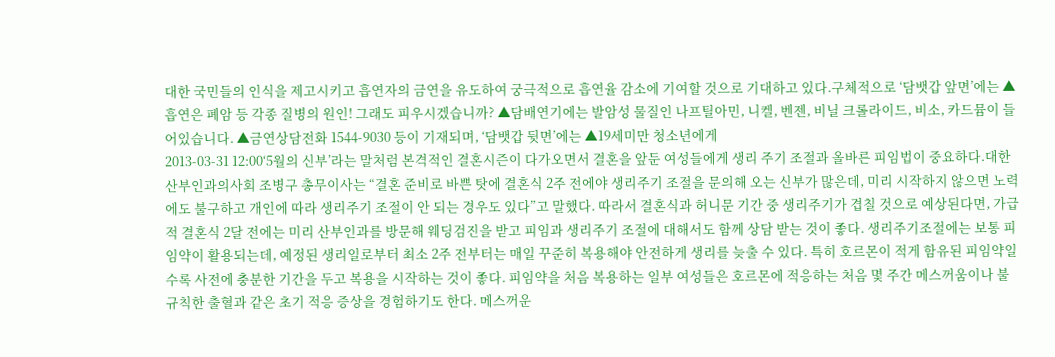대한 국민들의 인식을 제고시키고 흡연자의 금연을 유도하여 궁극적으로 흡연율 감소에 기여할 것으로 기대하고 있다.구체적으로 ‘담뱃갑 앞면’에는 ▲흡연은 폐암 등 각종 질병의 원인! 그래도 피우시겠습니까? ▲담배연기에는 발암성 물질인 나프틸아민, 니켈, 벤젠, 비닐 크롤라이드, 비소, 카드뮴이 들어있습니다. ▲금연상담전화 1544-9030 등이 기재되며, ‘담뱃갑 뒷면’에는 ▲19세미만 청소년에게
2013-03-31 12:00‘5월의 신부’라는 말처럼 본격적인 결혼시즌이 다가오면서 결혼을 앞둔 여성들에게 생리 주기 조절과 올바른 피임법이 중요하다.대한산부인과의사회 조병구 총무이사는 “결혼 준비로 바쁜 탓에 결혼식 2주 전에야 생리주기 조절을 문의해 오는 신부가 많은데, 미리 시작하지 않으면 노력에도 불구하고 개인에 따라 생리주기 조절이 안 되는 경우도 있다”고 말했다. 따라서 결혼식과 허니문 기간 중 생리주기가 겹칠 것으로 예상된다면, 가급적 결혼식 2달 전에는 미리 산부인과를 방문해 웨딩검진을 받고 피임과 생리주기 조절에 대해서도 함께 상담 받는 것이 좋다. 생리주기조절에는 보통 피임약이 활용되는데, 예정된 생리일로부터 최소 2주 전부터는 매일 꾸준히 복용해야 안전하게 생리를 늦출 수 있다. 특히 호르몬이 적게 함유된 피임약일수록 사전에 충분한 기간을 두고 복용을 시작하는 것이 좋다. 피임약을 처음 복용하는 일부 여성들은 호르몬에 적응하는 처음 몇 주간 메스꺼움이나 불규칙한 출혈과 같은 초기 적응 증상을 경험하기도 한다. 메스꺼운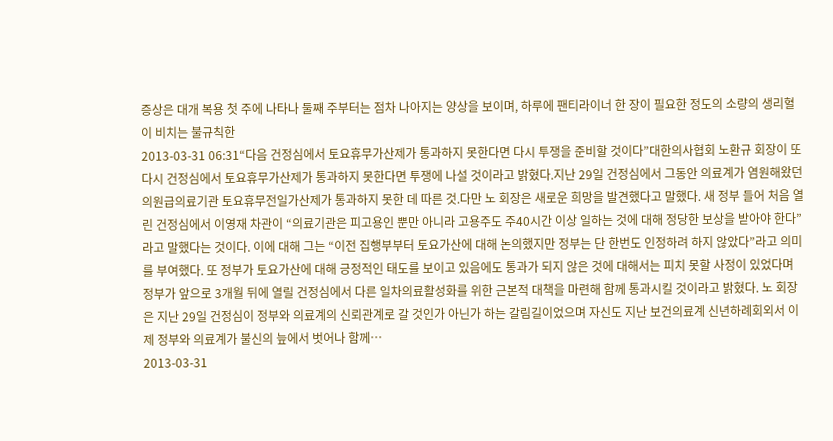증상은 대개 복용 첫 주에 나타나 둘째 주부터는 점차 나아지는 양상을 보이며, 하루에 팬티라이너 한 장이 필요한 정도의 소량의 생리혈이 비치는 불규칙한
2013-03-31 06:31“다음 건정심에서 토요휴무가산제가 통과하지 못한다면 다시 투쟁을 준비할 것이다”대한의사협회 노환규 회장이 또 다시 건정심에서 토요휴무가산제가 통과하지 못한다면 투쟁에 나설 것이라고 밝혔다.지난 29일 건정심에서 그동안 의료계가 염원해왔던 의원급의료기관 토요휴무전일가산제가 통과하지 못한 데 따른 것.다만 노 회장은 새로운 희망을 발견했다고 말했다. 새 정부 들어 처음 열린 건정심에서 이영재 차관이 “의료기관은 피고용인 뿐만 아니라 고용주도 주40시간 이상 일하는 것에 대해 정당한 보상을 받아야 한다”라고 말했다는 것이다. 이에 대해 그는 “이전 집행부부터 토요가산에 대해 논의했지만 정부는 단 한번도 인정하려 하지 않았다”라고 의미를 부여했다. 또 정부가 토요가산에 대해 긍정적인 태도를 보이고 있음에도 통과가 되지 않은 것에 대해서는 피치 못할 사정이 있었다며 정부가 앞으로 3개월 뒤에 열릴 건정심에서 다른 일차의료활성화를 위한 근본적 대책을 마련해 함께 통과시킬 것이라고 밝혔다. 노 회장은 지난 29일 건정심이 정부와 의료계의 신뢰관계로 갈 것인가 아닌가 하는 갈림길이었으며 자신도 지난 보건의료계 신년하례회외서 이제 정부와 의료계가 불신의 늪에서 벗어나 함께…
2013-03-31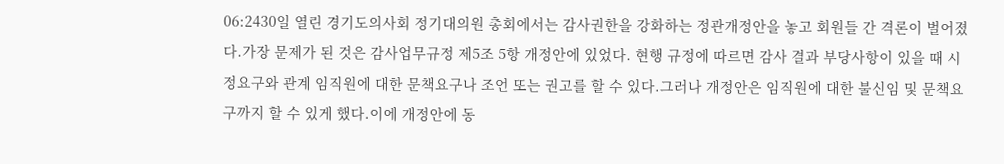06:2430일 열린 경기도의사회 정기대의원 총회에서는 감사권한을 강화하는 정관개정안을 놓고 회원들 간 격론이 벌어졌다.가장 문제가 된 것은 감사업무규정 제5조 5항 개정안에 있었다. 현행 규정에 따르면 감사 결과 부당사항이 있을 때 시정요구와 관계 임직원에 대한 문책요구나 조언 또는 권고를 할 수 있다.그러나 개정안은 임직원에 대한 불신임 및 문책요구까지 할 수 있게 했다.이에 개정안에 동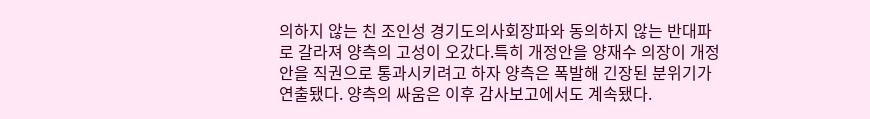의하지 않는 친 조인성 경기도의사회장파와 동의하지 않는 반대파로 갈라져 양측의 고성이 오갔다.특히 개정안을 양재수 의장이 개정안을 직권으로 통과시키려고 하자 양측은 폭발해 긴장된 분위기가 연출됐다. 양측의 싸움은 이후 감사보고에서도 계속됐다.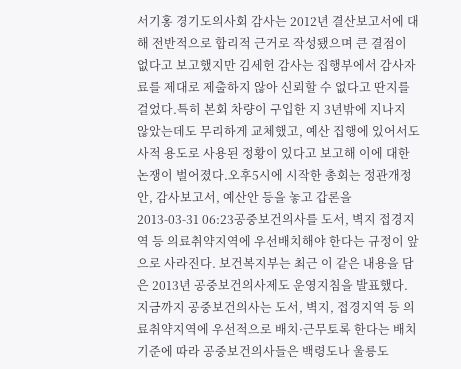서기홍 경기도의사회 감사는 2012년 결산보고서에 대해 전반적으로 합리적 근거로 작성됐으며 큰 결점이 없다고 보고했지만 김세헌 감사는 집행부에서 감사자료를 제대로 제출하지 않아 신뢰할 수 없다고 딴지를 걸었다.특히 본회 차량이 구입한 지 3년밖에 지나지 않았는데도 무리하게 교체했고, 예산 집행에 있어서도 사적 용도로 사용된 정황이 있다고 보고해 이에 대한 논쟁이 벌어졌다.오후5시에 시작한 총회는 정관개정안, 감사보고서, 예산안 등을 놓고 갑론을
2013-03-31 06:23공중보건의사를 도서, 벽지 접경지역 등 의료취약지역에 우선배치해야 한다는 규정이 앞으로 사라진다. 보건복지부는 최근 이 같은 내용을 담은 2013년 공중보건의사제도 운영지침을 발표했다. 지금까지 공중보건의사는 도서, 벽지, 접경지역 등 의료취약지역에 우선적으로 배치·근무토록 한다는 배치기준에 따라 공중보건의사들은 백령도나 울릉도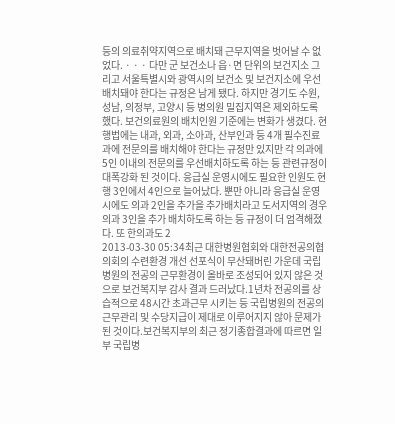등의 의료취약지역으로 배치돼 근무지역을 벗어날 수 없었다. · · · 다만 군 보건소나 읍·면 단위의 보건지소 그리고 서울특별시와 광역시의 보건소 및 보건지소에 우선배치돼야 한다는 규정은 남게 됐다. 하지만 경기도 수원, 성남, 의정부, 고양시 등 병의원 밀집지역은 제외하도록 했다. 보건의료원의 배치인원 기준에는 변화가 생겼다. 현행법에는 내과, 외과, 소아과, 산부인과 등 4개 필수진료과에 전문의를 배치해야 한다는 규정만 있지만 각 의과에 5인 이내의 전문의를 우선배치하도록 하는 등 관련규정이 대폭강화 된 것이다. 응급실 운영시에도 필요한 인원도 현행 3인에서 4인으로 늘어났다. 뿐만 아니라 응급실 운영시에도 의과 2인을 추가을 추가배치라고 도서지역의 경우 의과 3인을 추가 배치하도록 하는 등 규정이 더 엄격해졌다. 또 한의과도 2
2013-03-30 05:34최근 대한병원협회와 대한전공의협의회의 수련환경 개선 선포식이 무산돼버린 가운데 국립병원의 전공의 근무환경이 올바로 조성되어 있지 않은 것으로 보건복지부 감사 결과 드러났다.1년차 전공의를 상습적으로 48시간 초과근무 시키는 등 국립병원의 전공의 근무관리 및 수당지급이 제대로 이루어지지 않아 문제가 된 것이다.보건복지부의 최근 정기종합결과에 따르면 일부 국립병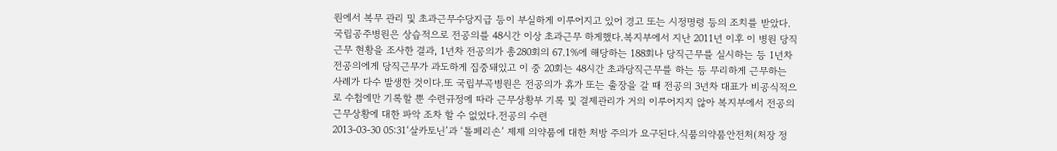원에서 복무 관리 및 초과근무수당지급 등이 부실하게 이루어지고 있어 경고 또는 시정명령 등의 조치를 받았다.국립공주병원은 상습적으로 전공의를 48시간 이상 초과근무 하게했다.복지부에서 지난 2011년 이후 이 병원 당직근무 현황을 조사한 결과, 1년차 전공의가 총280회의 67.1%에 해당하는 188회나 당직근무를 실시하는 등 1년차 전공의에게 당직근무가 과도하게 집중돼있고 이 중 20회는 48시간 초과당직근무를 하는 등 무리하게 근무하는 사례가 다수 발생한 것이다.또 국립부곡병원은 전공의가 휴가 또는 출장을 갈 때 전공의 3년차 대표가 비공식적으로 수첩에만 기록할 뿐 수련규정에 따라 근무상황부 기록 및 결제관리가 거의 이루어지지 않아 복지부에서 전공의 근무상황에 대한 파악 조차 할 수 없었다.전공의 수련
2013-03-30 05:31‘살카토닌’과 ‘톨페리손’ 제제 의약품에 대한 처방 주의가 요구된다.식품의약품안전처(처장 정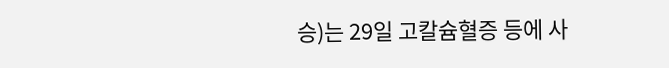승)는 29일 고칼슘혈증 등에 사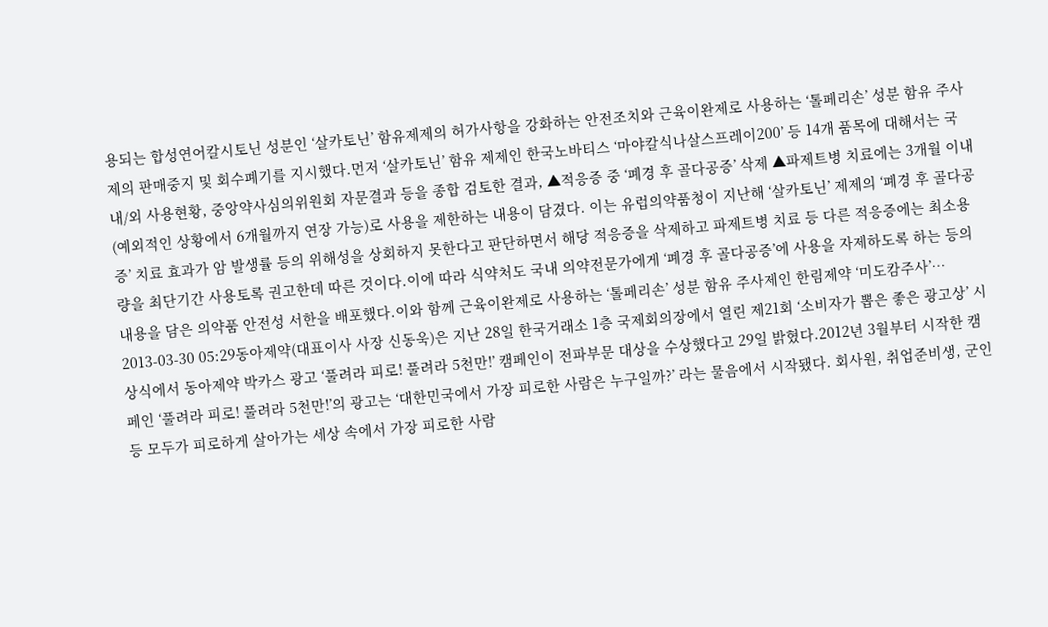용되는 합성연어칼시토닌 성분인 ‘살카토닌’ 함유제제의 허가사항을 강화하는 안전조치와 근육이완제로 사용하는 ‘톨페리손’ 성분 함유 주사제의 판매중지 및 회수폐기를 지시했다.먼저 ‘살카토닌’ 함유 제제인 한국노바티스 ‘마야칼식나살스프레이200’ 등 14개 품목에 대해서는 국내/외 사용현황, 중앙약사심의위원회 자문결과 등을 종합 검토한 결과, ▲적응증 중 ‘폐경 후 골다공증’ 삭제 ▲파제트병 치료에는 3개월 이내(예외적인 상황에서 6개월까지 연장 가능)로 사용을 제한하는 내용이 담겼다. 이는 유럽의약품청이 지난해 ‘살카토닌’ 제제의 ‘폐경 후 골다공증’ 치료 효과가 암 발생률 등의 위해성을 상회하지 못한다고 판단하면서 해당 적응증을 삭제하고 파제트병 치료 등 다른 적응증에는 최소용량을 최단기간 사용토록 권고한데 따른 것이다.이에 따라 식약처도 국내 의약전문가에게 ‘폐경 후 골다공증’에 사용을 자제하도록 하는 등의 내용을 담은 의약품 안전성 서한을 배포했다.이와 함께 근육이완제로 사용하는 ‘톨페리손’ 성분 함유 주사제인 한림제약 ‘미도캄주사’…
2013-03-30 05:29동아제약(대표이사 사장 신동욱)은 지난 28일 한국거래소 1층 국제회의장에서 열린 제21회 ‘소비자가 뽑은 좋은 광고상’ 시상식에서 동아제약 박카스 광고 ‘풀려라 피로! 풀려라 5천만!’ 캠페인이 전파부문 대상을 수상했다고 29일 밝혔다.2012년 3월부터 시작한 캠페인 ‘풀려라 피로! 풀려라 5천만!’의 광고는 ‘대한민국에서 가장 피로한 사람은 누구일까?’ 라는 물음에서 시작됐다. 회사원, 취업준비생, 군인 등 모두가 피로하게 살아가는 세상 속에서 가장 피로한 사람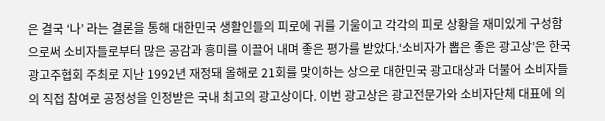은 결국 ‘나’ 라는 결론을 통해 대한민국 생활인들의 피로에 귀를 기울이고 각각의 피로 상황을 재미있게 구성함으로써 소비자들로부터 많은 공감과 흥미를 이끌어 내며 좋은 평가를 받았다.‘소비자가 뽑은 좋은 광고상’은 한국광고주협회 주최로 지난 1992년 재정돼 올해로 21회를 맞이하는 상으로 대한민국 광고대상과 더불어 소비자들의 직접 참여로 공정성을 인정받은 국내 최고의 광고상이다. 이번 광고상은 광고전문가와 소비자단체 대표에 의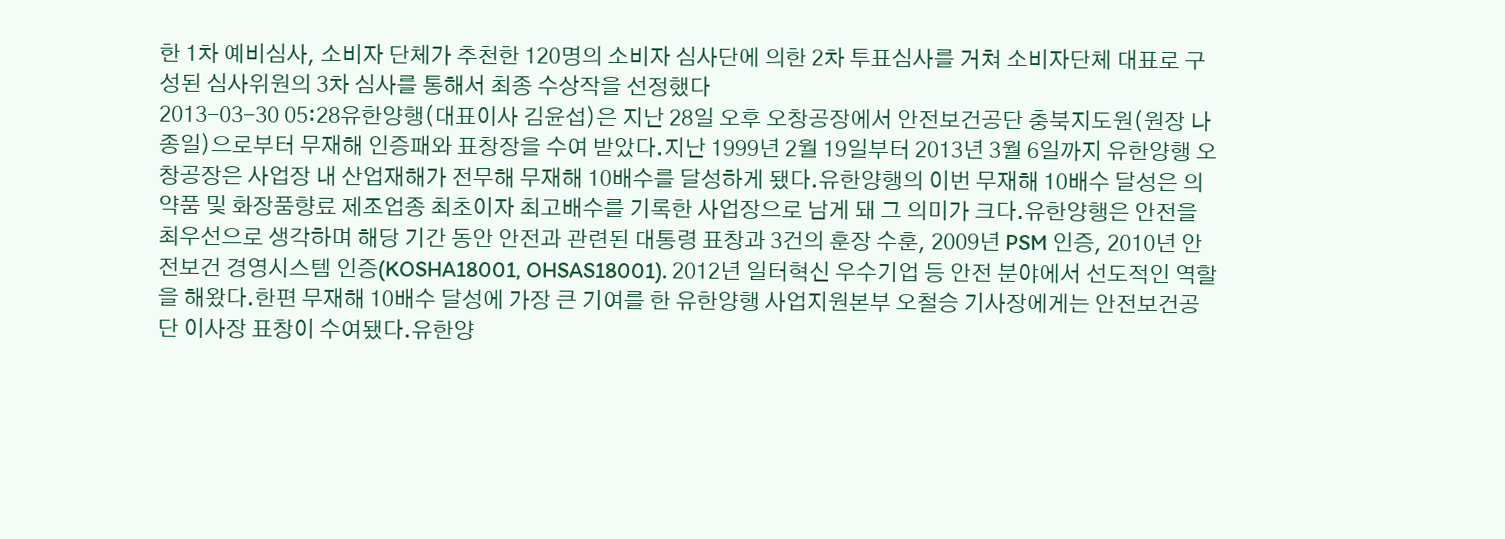한 1차 예비심사, 소비자 단체가 추천한 120명의 소비자 심사단에 의한 2차 투표심사를 거쳐 소비자단체 대표로 구성된 심사위원의 3차 심사를 통해서 최종 수상작을 선정했다
2013-03-30 05:28유한양행(대표이사 김윤섭)은 지난 28일 오후 오창공장에서 안전보건공단 충북지도원(원장 나종일)으로부터 무재해 인증패와 표창장을 수여 받았다.지난 1999년 2월 19일부터 2013년 3월 6일까지 유한양행 오창공장은 사업장 내 산업재해가 전무해 무재해 10배수를 달성하게 됐다.유한양행의 이번 무재해 10배수 달성은 의약품 및 화장품향료 제조업종 최초이자 최고배수를 기록한 사업장으로 남게 돼 그 의미가 크다.유한양행은 안전을 최우선으로 생각하며 해당 기간 동안 안전과 관련된 대통령 표창과 3건의 훈장 수훈, 2009년 PSM 인증, 2010년 안전보건 경영시스템 인증(KOSHA18001, OHSAS18001). 2012년 일터혁신 우수기업 등 안전 분야에서 선도적인 역할을 해왔다.한편 무재해 10배수 달성에 가장 큰 기여를 한 유한양행 사업지원본부 오철승 기사장에게는 안전보건공단 이사장 표창이 수여됐다.유한양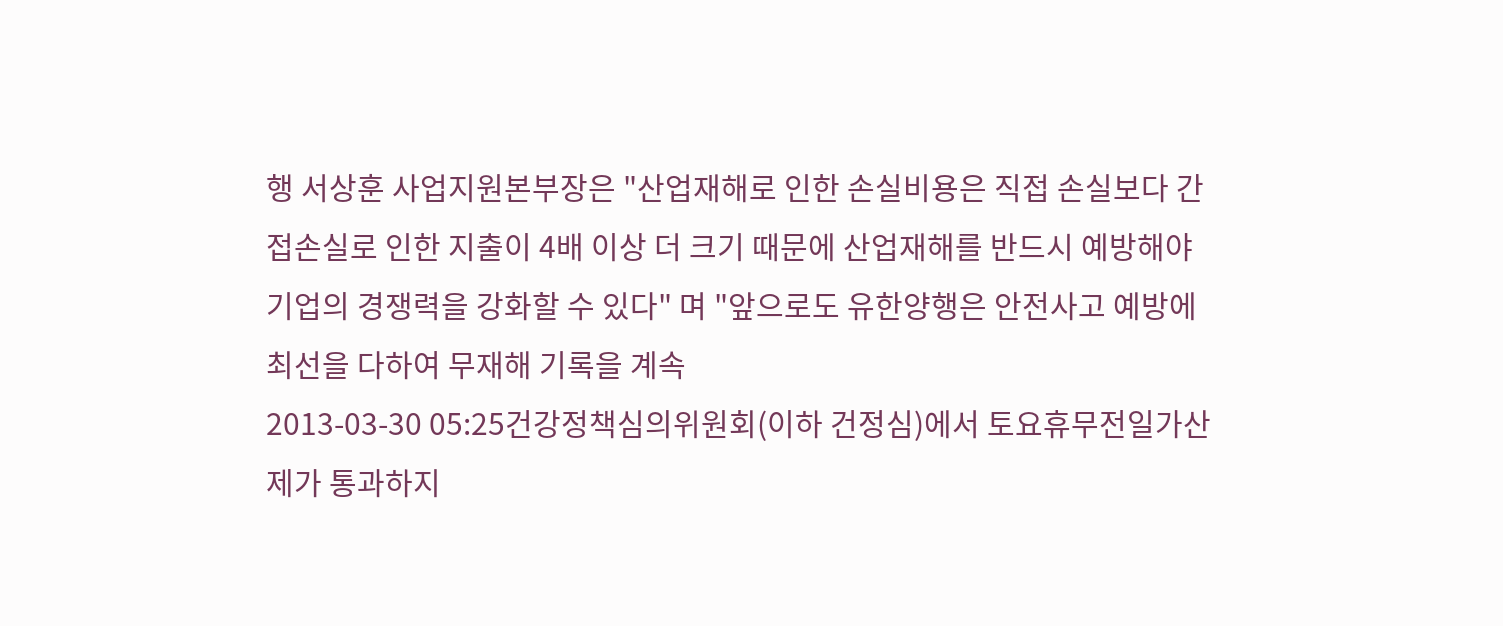행 서상훈 사업지원본부장은 "산업재해로 인한 손실비용은 직접 손실보다 간접손실로 인한 지출이 4배 이상 더 크기 때문에 산업재해를 반드시 예방해야 기업의 경쟁력을 강화할 수 있다" 며 "앞으로도 유한양행은 안전사고 예방에 최선을 다하여 무재해 기록을 계속
2013-03-30 05:25건강정책심의위원회(이하 건정심)에서 토요휴무전일가산제가 통과하지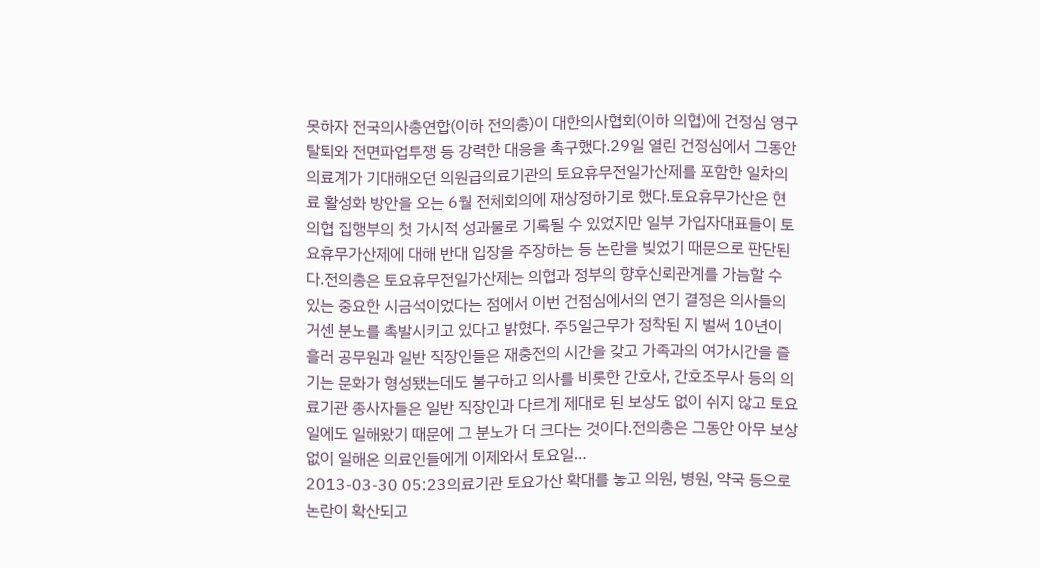못하자 전국의사총연합(이하 전의총)이 대한의사협회(이하 의협)에 건정심 영구탈퇴와 전면파업투쟁 등 강력한 대응을 촉구했다.29일 열린 건정심에서 그동안 의료계가 기대해오던 의원급의료기관의 토요휴무전일가산제를 포함한 일차의료 활성화 방안을 오는 6월 전체회의에 재상정하기로 했다.토요휴무가산은 현 의협 집행부의 첫 가시적 성과물로 기록될 수 있었지만 일부 가입자대표들이 토요휴무가산제에 대해 반대 입장을 주장하는 등 논란을 빚었기 때문으로 판단된다.전의총은 토요휴무전일가산제는 의협과 정부의 향후신뢰관계를 가늠할 수 있는 중요한 시금석이었다는 점에서 이번 건점심에서의 연기 결정은 의사들의 거센 분노를 촉발시키고 있다고 밝혔다. 주5일근무가 정착된 지 벌써 10년이 흘러 공무원과 일반 직장인들은 재충전의 시간을 갖고 가족과의 여가시간을 즐기는 문화가 형성됐는데도 불구하고 의사를 비롯한 간호사, 간호조무사 등의 의료기관 종사자들은 일반 직장인과 다르게 제대로 된 보상도 없이 쉬지 않고 토요일에도 일해왔기 때문에 그 분노가 더 크다는 것이다.전의총은 그동안 아무 보상없이 일해온 의료인들에게 이제와서 토요일…
2013-03-30 05:23의료기관 토요가산 확대를 놓고 의원, 병원, 약국 등으로 논란이 확산되고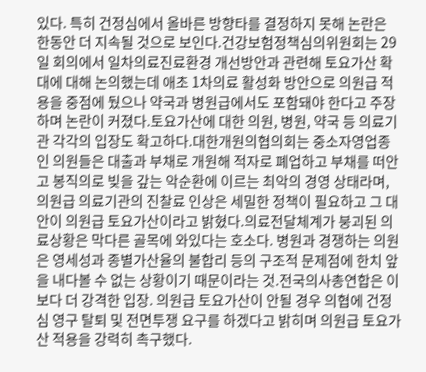있다. 특히 건정심에서 올바른 방향타를 결정하지 못해 논란은 한동안 더 지속될 것으로 보인다.건강보험정책심의위원회는 29일 회의에서 일차의료진료환경 개선방안과 관련해 토요가산 확대에 대해 논의했는데 애초 1차의료 활성화 방안으로 의원급 적용을 중점에 뒀으나 약국과 병원급에서도 포함돼야 한다고 주장하며 논란이 커졌다.토요가산에 대한 의원, 병원, 약국 등 의료기관 각각의 입장도 확고하다.대한개원의협의회는 중소자영업종인 의원들은 대출과 부채로 개원해 적자로 폐업하고 부채를 떠안고 봉직의로 빚을 갚는 악순환에 이르는 최악의 경영 상태라며, 의원급 의료기관의 진찰료 인상은 세밀한 정책이 필요하고 그 대안이 의원급 토요가산이라고 밝혔다.의료전달체계가 붕괴된 의료상황은 막다른 골목에 와있다는 호소다. 병원과 경쟁하는 의원은 영세성과 종별가산율의 불합리 등의 구조적 문제점에 한치 앞을 내다볼 수 없는 상황이기 때문이라는 것.전국의사총연합은 이보다 더 강격한 입장. 의원급 토요가산이 안될 경우 의협에 건정심 영구 탈퇴 및 전면투쟁 요구를 하겠다고 밝히며 의원급 토요가산 적용을 강력히 촉구했다.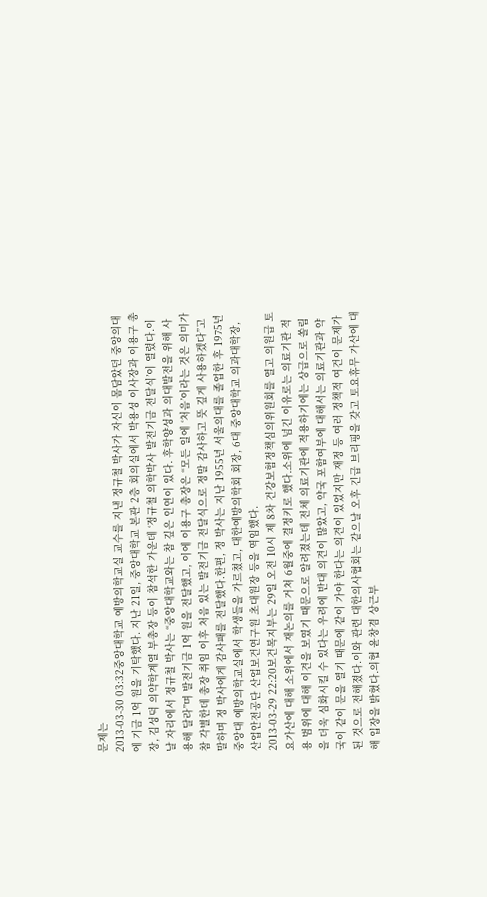문제는
2013-03-30 03:32중앙대학교 예방의학교실 교수를 지낸 정규철 박사가 자신이 몸담았던 중앙의대에 기금 1억 원을 기탁했다. 지난 21일, 중앙대학교 본관 2층 회의실에서 박용성 이사장과 이용구 총장, 김성덕 의약학계열 부총장 등이 참석한 가운데 ‘정규철 의학박사 발전기금 전달식’이 열렸다.이날 자리에서 정규철 박사는 “중앙대학교와는 참 깊은 인연이 있다. 후학양성과 의대발전을 위해 사용해 달라”며 발전기금 1억 원을 전달했고, 이에 이용구 총장은 “모든 일에 ‘처음’이라는 것은 의미가 참 각별한데 총장 취임 이후 처음 있는 발전기금 전달식으로 정말 감사하고 뜻 깊게 사용하겠다”고 말하며 정 박사에게 감사패를 전달했다.한편, 정 박사는 지난 1955년 서울의대를 졸업한 후 1975년 중앙대 예방의학교실에서 학생들을 가르쳤고, 대한예방의학회 회장, 6대 중앙대학교 의과대학장, 산업안전공단 산업보건연구원 초대원장 등을 역임했다.
2013-03-29 22:20보건복지부는 29일 오전 10시 제 8차 건강보험정책심의위원회를 열고 의원급 토요가산에 대해 소위에서 재논의를 거쳐 6월중에 결정키로 했다.소위에 넘긴 이유로는 의료기관 적용 범위에 대해 이견을 보였기 때문으로 알려졌는데 전체 의료기관에 적용하기에는 상급으로 쏠림을 더욱 심화시킬 수 있다는 우려에 반대 의견이 많았고, 약국 포함여부에 대해서는 의료기관과 약국이 같이 문을 열기 때문에 같이 가야 한다는 의견이 있었지만 재정 등 여러 정책적 여건이 문제가 된 것으로 전해졌다.이와 관련 대한의사협회는 같으날 오후 긴급 브리핑을 갖고 토요휴무 가산에 대해 입장을 밝혔다.의협 윤창겸 상근부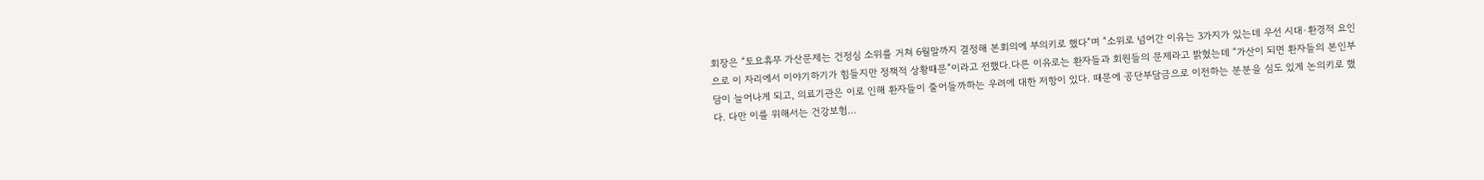회장은 “토요휴무 가산문제는 건정심 소위를 거쳐 6월말까지 결정해 본회의에 부의키로 했다”며 “소위로 넘어간 이유는 3가지가 있는데 우선 시대·환경적 요인으로 이 자리에서 이야기하기가 힘들지만 정책적 상황때문”이라고 전했다.다른 이유로는 환자들과 회원들의 문제라고 밝혔는데 “가산이 되면 환자들의 본인부담이 늘어나게 되고, 의료기관은 이로 인해 환자들이 줄어들까하는 우려에 대한 저항이 있다. 때문에 공단부담금으로 이전하는 분분을 심도 있게 논의키로 했다. 다만 이를 위해서는 건강보험…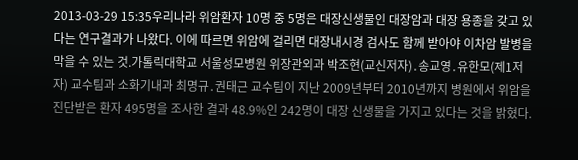2013-03-29 15:35우리나라 위암환자 10명 중 5명은 대장신생물인 대장암과 대장 용종을 갖고 있다는 연구결과가 나왔다. 이에 따르면 위암에 걸리면 대장내시경 검사도 함께 받아야 이차암 발병을 막을 수 있는 것.가톨릭대학교 서울성모병원 위장관외과 박조현(교신저자)․송교영․유한모(제1저자) 교수팀과 소화기내과 최명규․권태근 교수팀이 지난 2009년부터 2010년까지 병원에서 위암을 진단받은 환자 495명을 조사한 결과 48.9%인 242명이 대장 신생물을 가지고 있다는 것을 밝혔다.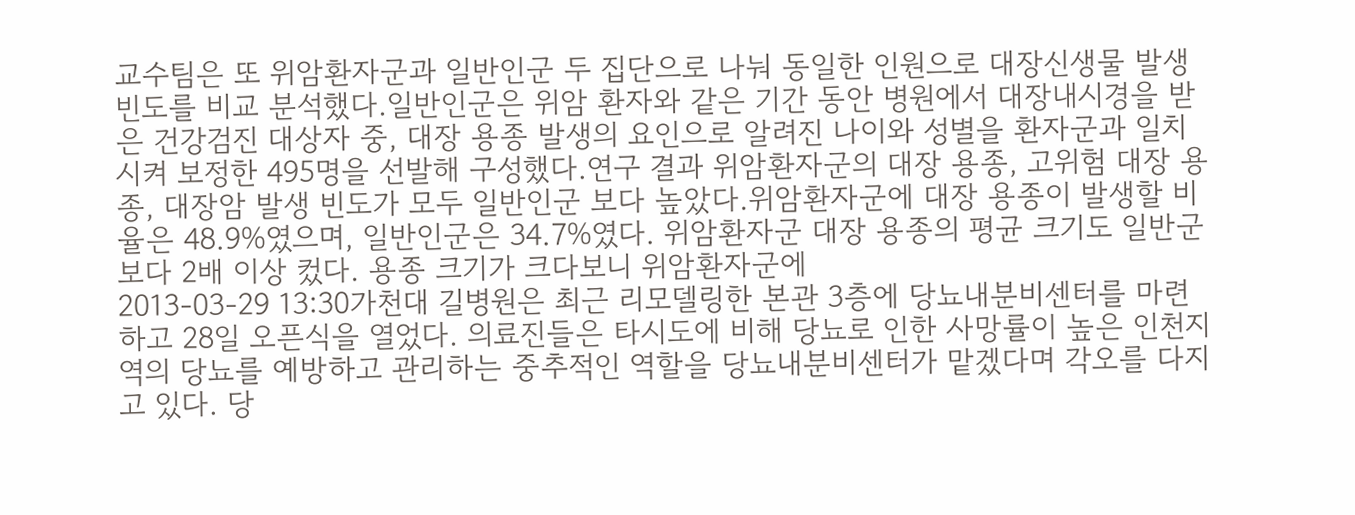교수팀은 또 위암환자군과 일반인군 두 집단으로 나눠 동일한 인원으로 대장신생물 발생 빈도를 비교 분석했다.일반인군은 위암 환자와 같은 기간 동안 병원에서 대장내시경을 받은 건강검진 대상자 중, 대장 용종 발생의 요인으로 알려진 나이와 성별을 환자군과 일치시켜 보정한 495명을 선발해 구성했다.연구 결과 위암환자군의 대장 용종, 고위험 대장 용종, 대장암 발생 빈도가 모두 일반인군 보다 높았다.위암환자군에 대장 용종이 발생할 비율은 48.9%였으며, 일반인군은 34.7%였다. 위암환자군 대장 용종의 평균 크기도 일반군보다 2배 이상 컸다. 용종 크기가 크다보니 위암환자군에
2013-03-29 13:30가천대 길병원은 최근 리모델링한 본관 3층에 당뇨내분비센터를 마련하고 28일 오픈식을 열었다. 의료진들은 타시도에 비해 당뇨로 인한 사망률이 높은 인천지역의 당뇨를 예방하고 관리하는 중추적인 역할을 당뇨내분비센터가 맡겠다며 각오를 다지고 있다. 당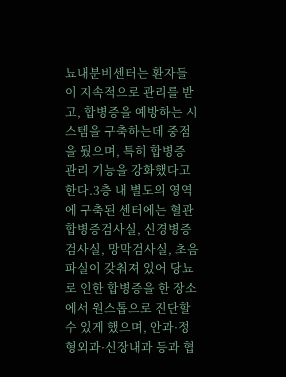뇨내분비센터는 환자들이 지속적으로 관리를 받고, 합병증을 예방하는 시스템을 구축하는데 중점을 뒀으며, 특히 합병증 관리 기능을 강화했다고 한다.3층 내 별도의 영역에 구축된 센터에는 혈관합병증검사실, 신경병증 검사실, 망막검사실, 초음파실이 갖춰져 있어 당뇨로 인한 합병증을 한 장소에서 원스톱으로 진단할 수 있게 했으며, 안과·정형외과·신장내과 등과 협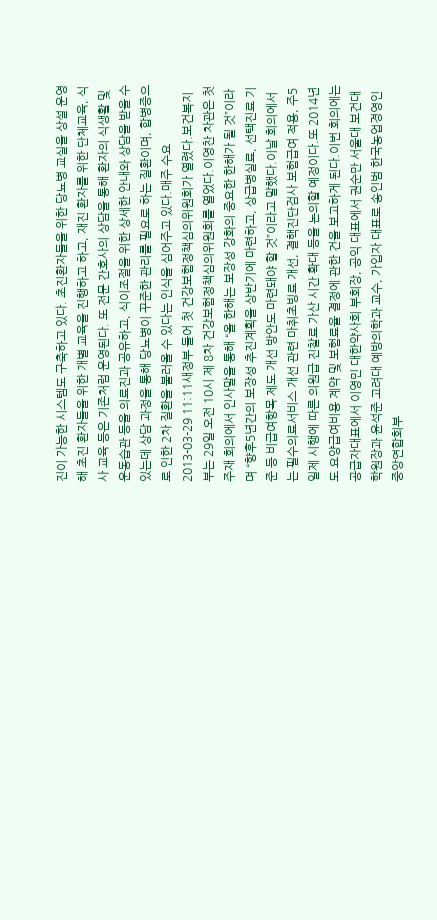진이 가능한 시스템도 구축하고 있다. 초진환자들을 위한 당뇨병 교실을 상설 운영해 초진 환자들을 위한 개별 교육을 진행하고 하고, 재진 환자를 위한 단체교육, 식사 교육 등은 기존처럼 운영된다. 또 전문 간호사의 상담을 통해 환자의 식생활 및 운동습관 등을 의료진과 공유하고, 식이조절을 위한 상세한 안내와 상담을 받을 수 있는데 상담 과정을 통해 당뇨병이 꾸준한 관리를 필요로 하는 질환이며, 합병증으로 인한 2차 질환을 불러올 수 있다는 인식을 심어주고 있다.매주 수요
2013-03-29 11:11새정부 들어 첫 건강보험정책심의위원회가 열렸다.보건복지부는 29일 오전 10시 제 8차 건강보험정책심의위원회를 열었다.이영찬 차관은 첫 주재 회의에서 인사말을 통해 “올 한해는 보장성 강화의 중요한 한해가 될 것”이라며 “향후5년간의 보장성 추진계획을 상반기에 마련하고, 상급병실료, 선택진료 기준 등 비급여항목 제도 개선 방안도 마련돼야 할 것”이라고 말했다.이날 회의에서는 필수의료서비스 개선 관련 마취초빙료 개선, 결핵진단검사 보험급여 적용, 주5일제 시행에 따른 의원급 진찰료 가산 시간 확대 등을 논의할 예정이다.또 2014년도 요양급여비용 계약 및 보험료율 결정에 관한 건을 보고하게 된다.이번 회의에는 공급자대표에서 이영민 대한약사회 부회장, 공익 대표에서 권순만 서울대 보건대학원장과 윤석준 고려대 예방의학과 교수, 가입자 대표로 송인범 한국농업경영인 중앙연합회부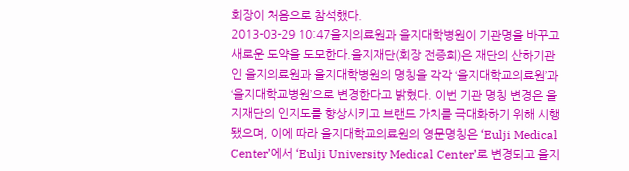회장이 처음으로 참석했다.
2013-03-29 10:47을지의료원과 을지대학병원이 기관명을 바꾸고 새로운 도약을 도모한다.을지재단(회장 전증희)은 재단의 산하기관인 을지의료원과 을지대학병원의 명칭을 각각 ‘을지대학교의료원’과 ‘을지대학교병원’으로 변경한다고 밝혔다. 이번 기관 명칭 변경은 을지재단의 인지도를 향상시키고 브랜드 가치를 극대화하기 위해 시행됐으며, 이에 따라 을지대학교의료원의 영문명칭은 ‘Eulji Medical Center’에서 ‘Eulji University Medical Center’로 변경되고 을지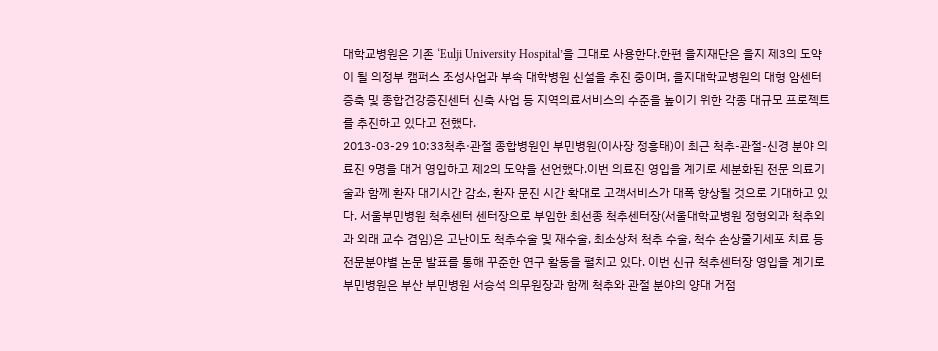대학교병원은 기존 ‘Eulji University Hospital’을 그대로 사용한다.한편 을지재단은 을지 제3의 도약이 될 의정부 캠퍼스 조성사업과 부속 대학병원 신설을 추진 중이며, 을지대학교병원의 대형 암센터 증축 및 종합건강증진센터 신축 사업 등 지역의료서비스의 수준을 높이기 위한 각종 대규모 프로젝트를 추진하고 있다고 전했다.
2013-03-29 10:33척추·관절 종합병원인 부민병원(이사장 정흥태)이 최근 척추-관절-신경 분야 의료진 9명을 대거 영입하고 제2의 도약을 선언했다.이번 의료진 영입을 계기로 세분화된 전문 의료기술과 함께 환자 대기시간 감소, 환자 문진 시간 확대로 고객서비스가 대폭 향상될 것으로 기대하고 있다. 서울부민병원 척추센터 센터장으로 부임한 최선종 척추센터장(서울대학교병원 정형외과 척추외과 외래 교수 겸임)은 고난이도 척추수술 및 재수술, 최소상처 척추 수술, 척수 손상줄기세포 치료 등 전문분야별 논문 발표를 통해 꾸준한 연구 활동을 펼치고 있다. 이번 신규 척추센터장 영입을 계기로 부민병원은 부산 부민병원 서승석 의무원장과 함께 척추와 관절 분야의 양대 거점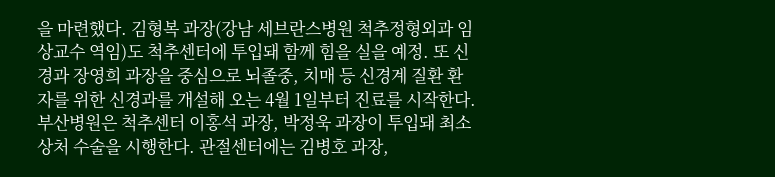을 마련했다. 김형복 과장(강남 세브란스병원 척추정형외과 임상교수 역임)도 척추센터에 투입돼 함께 힘을 실을 예정. 또 신경과 장영희 과장을 중심으로 뇌졸중, 치매 등 신경계 질환 환자를 위한 신경과를 개설해 오는 4월 1일부터 진료를 시작한다. 부산병원은 척추센터 이홍석 과장, 박정욱 과장이 투입돼 최소상처 수술을 시행한다. 관절센터에는 김병호 과장,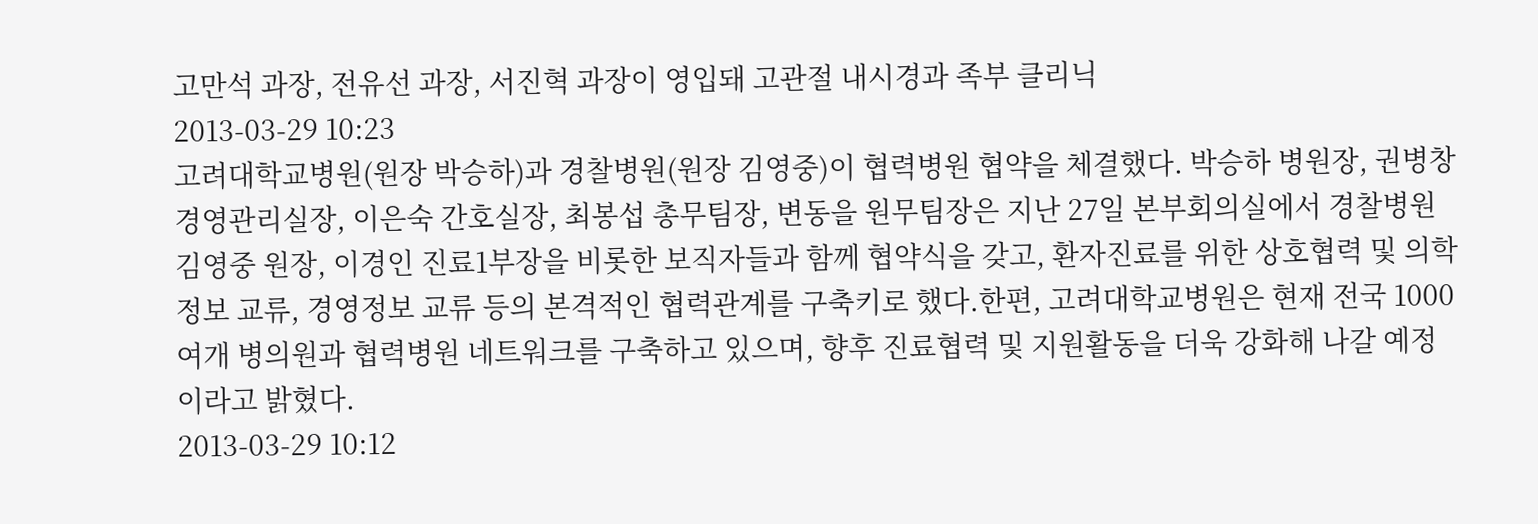고만석 과장, 전유선 과장, 서진혁 과장이 영입돼 고관절 내시경과 족부 클리닉
2013-03-29 10:23
고려대학교병원(원장 박승하)과 경찰병원(원장 김영중)이 협력병원 협약을 체결했다. 박승하 병원장, 권병창 경영관리실장, 이은숙 간호실장, 최봉섭 총무팀장, 변동을 원무팀장은 지난 27일 본부회의실에서 경찰병원 김영중 원장, 이경인 진료1부장을 비롯한 보직자들과 함께 협약식을 갖고, 환자진료를 위한 상호협력 및 의학정보 교류, 경영정보 교류 등의 본격적인 협력관계를 구축키로 했다.한편, 고려대학교병원은 현재 전국 1000여개 병의원과 협력병원 네트워크를 구축하고 있으며, 향후 진료협력 및 지원활동을 더욱 강화해 나갈 예정이라고 밝혔다.
2013-03-29 10:12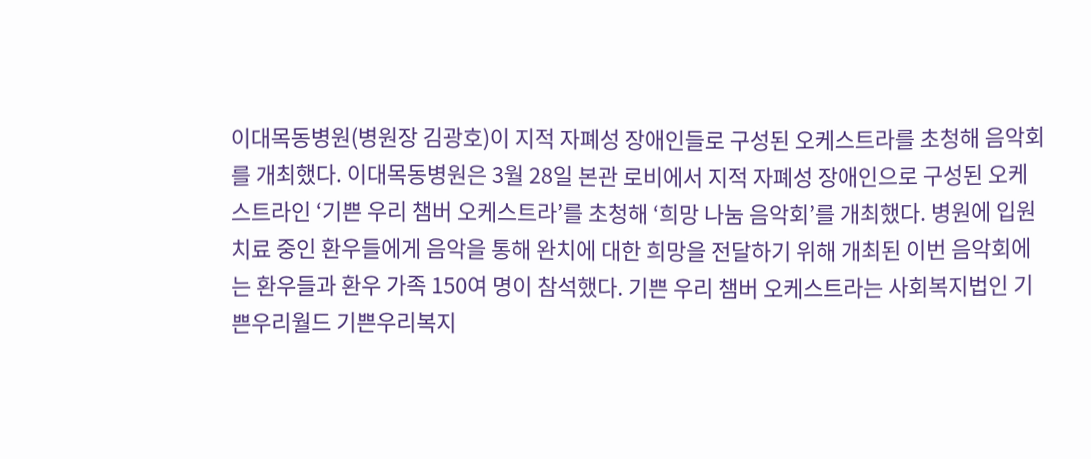이대목동병원(병원장 김광호)이 지적 자폐성 장애인들로 구성된 오케스트라를 초청해 음악회를 개최했다. 이대목동병원은 3월 28일 본관 로비에서 지적 자폐성 장애인으로 구성된 오케스트라인 ‘기쁜 우리 챔버 오케스트라’를 초청해 ‘희망 나눔 음악회’를 개최했다. 병원에 입원 치료 중인 환우들에게 음악을 통해 완치에 대한 희망을 전달하기 위해 개최된 이번 음악회에는 환우들과 환우 가족 150여 명이 참석했다. 기쁜 우리 챔버 오케스트라는 사회복지법인 기쁜우리월드 기쁜우리복지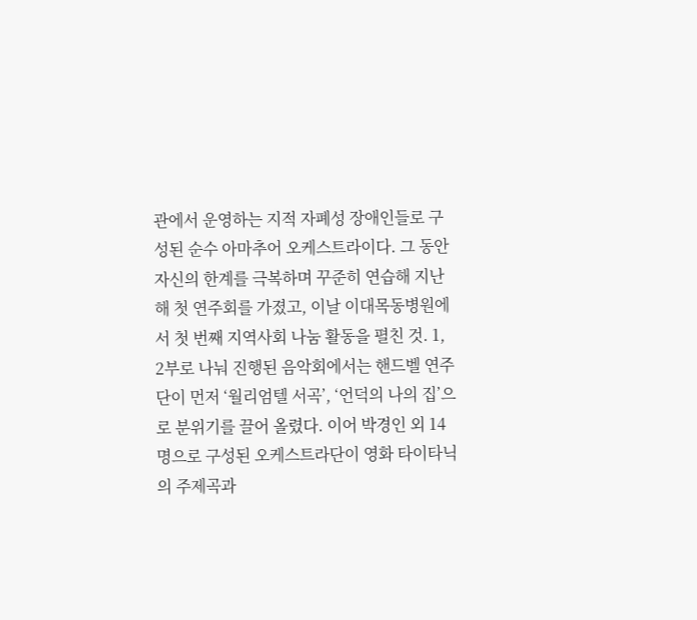관에서 운영하는 지적 자폐성 장애인들로 구성된 순수 아마추어 오케스트라이다. 그 동안 자신의 한계를 극복하며 꾸준히 연습해 지난해 첫 연주회를 가졌고, 이날 이대목동병원에서 첫 번째 지역사회 나눔 활동을 펼친 것. 1, 2부로 나눠 진행된 음악회에서는 핸드벨 연주단이 먼저 ‘월리엄텔 서곡’, ‘언덕의 나의 집’으로 분위기를 끌어 올렸다. 이어 박경인 외 14명으로 구성된 오케스트라단이 영화 타이타닉의 주제곡과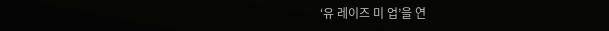‘유 레이즈 미 업’을 연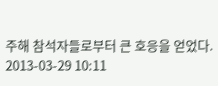주해 참석자들로부터 큰 호응을 얻었다.
2013-03-29 10:11